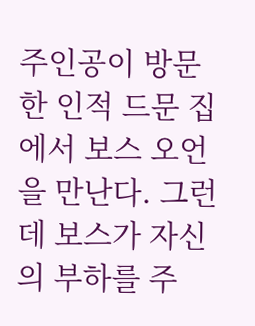주인공이 방문한 인적 드문 집에서 보스 오언을 만난다. 그런데 보스가 자신의 부하를 주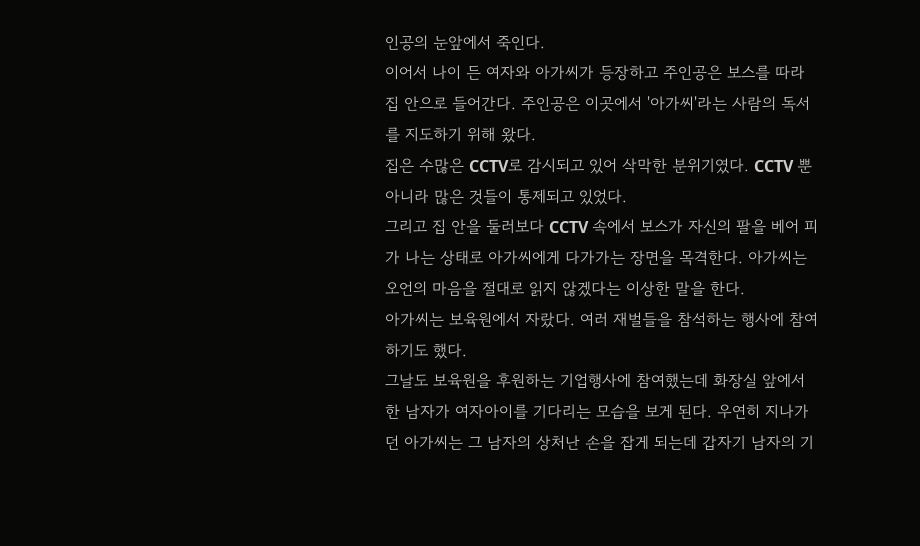인공의 눈앞에서 죽인다.
이어서 나이 든 여자와 아가씨가 등장하고 주인공은 보스를 따라 집 안으로 들어간다. 주인공은 이곳에서 '아가씨'라는 사람의 독서를 지도하기 위해 왔다.
집은 수많은 CCTV로 감시되고 있어 삭막한 분위기였다. CCTV 뿐 아니라 많은 것들이 통제되고 있었다.
그리고 집 안을 둘러보다 CCTV 속에서 보스가 자신의 팔을 베어 피가 나는 상태로 아가씨에게 다가가는 장면을 목격한다. 아가씨는 오언의 마음을 절대로 읽지 않겠다는 이상한 말을 한다.
아가씨는 보육원에서 자랐다. 여러 재벌들을 참석하는 행사에 참여하기도 했다.
그날도 보육원을 후원하는 기업행사에 참여했는데 화장실 앞에서 한 남자가 여자아이를 기다리는 모습을 보게 된다. 우연히 지나가던 아가씨는 그 남자의 상처난 손을 잡게 되는데 갑자기 남자의 기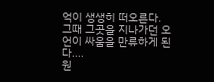억이 생생히 떠오른다.
그때 그곳을 지나가던 오언이 싸움을 만류하게 된다....
원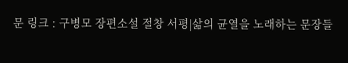문 링크 : 구병모 장편소설 절창 서평|삶의 균열을 노래하는 문장들